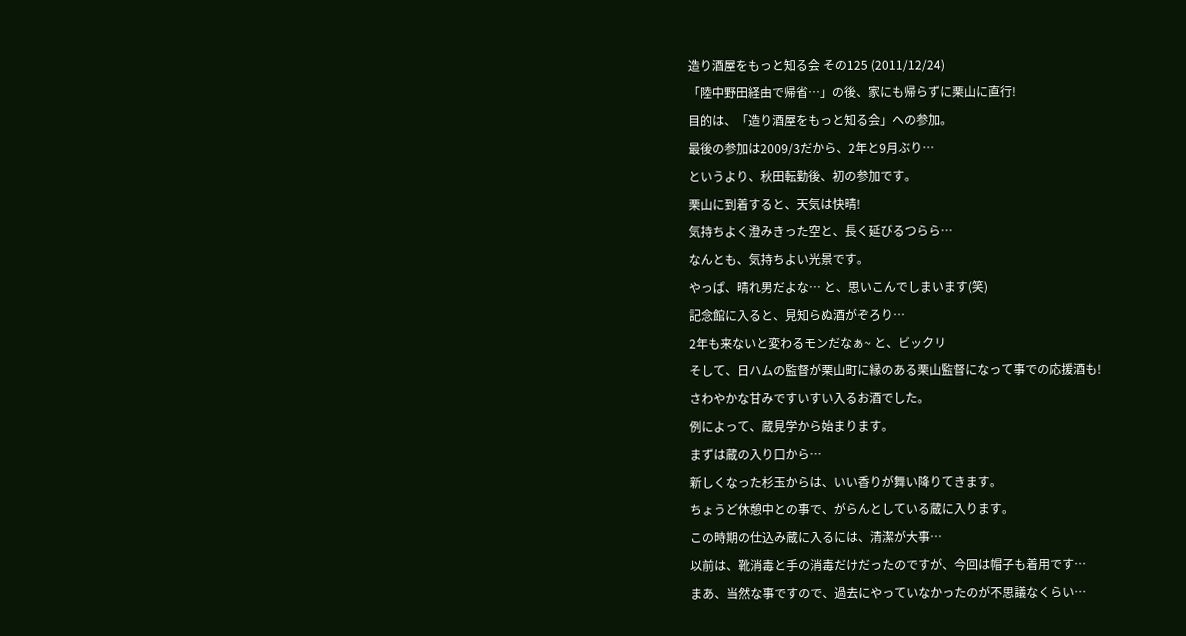造り酒屋をもっと知る会 その125 (2011/12/24)
「陸中野田経由で帰省…」の後、家にも帰らずに栗山に直行!
目的は、「造り酒屋をもっと知る会」への参加。
最後の参加は2009/3だから、2年と9月ぶり…
というより、秋田転勤後、初の参加です。
栗山に到着すると、天気は快晴!
気持ちよく澄みきった空と、長く延びるつらら…
なんとも、気持ちよい光景です。
やっぱ、晴れ男だよな… と、思いこんでしまいます(笑)
記念館に入ると、見知らぬ酒がぞろり…
2年も来ないと変わるモンだなぁ~ と、ビックリ
そして、日ハムの監督が栗山町に縁のある栗山監督になって事での応援酒も!
さわやかな甘みですいすい入るお酒でした。
例によって、蔵見学から始まります。
まずは蔵の入り口から…
新しくなった杉玉からは、いい香りが舞い降りてきます。
ちょうど休憩中との事で、がらんとしている蔵に入ります。
この時期の仕込み蔵に入るには、清潔が大事…
以前は、靴消毒と手の消毒だけだったのですが、今回は帽子も着用です…
まあ、当然な事ですので、過去にやっていなかったのが不思議なくらい…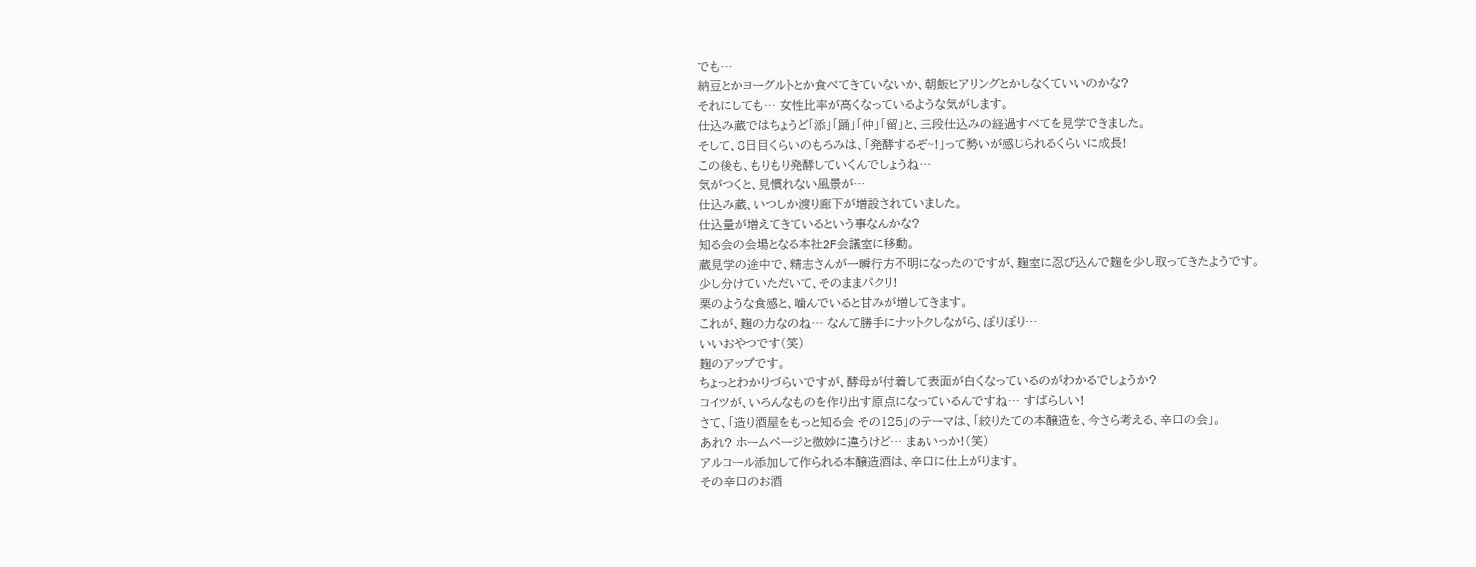でも…
納豆とかヨーグルトとか食べてきていないか、朝飯ヒアリングとかしなくていいのかな?
それにしても… 女性比率が高くなっているような気がします。
仕込み蔵ではちょうど「添」「踊」「仲」「留」と、三段仕込みの経過すべてを見学できました。
そして、8日目くらいのもろみは、「発酵するぞ~!」って勢いが感じられるくらいに成長!
この後も、もりもり発酵していくんでしょうね…
気がつくと、見慣れない風景が…
仕込み蔵、いつしか渡り廊下が増設されていました。
仕込量が増えてきているという事なんかな?
知る会の会場となる本社2F会議室に移動。
蔵見学の途中で、精志さんが一瞬行方不明になったのですが、麹室に忍び込んで麹を少し取ってきたようです。
少し分けていただいて、そのままパクリ!
栗のような食感と、噛んでいると甘みが増してきます。
これが、麹の力なのね… なんて勝手にナットクしながら、ぽりぽり…
いいおやつです(笑)
麹のアップです。
ちょっとわかりづらいですが、酵母が付着して表面が白くなっているのがわかるでしょうか?
コイツが、いろんなものを作り出す原点になっているんですね… すばらしい!
さて、「造り酒屋をもっと知る会 その125」のテーマは、「絞りたての本醸造を、今さら考える、辛口の会」。
あれ? ホームページと微妙に違うけど… まぁいっか!(笑)
アルコール添加して作られる本醸造酒は、辛口に仕上がります。
その辛口のお酒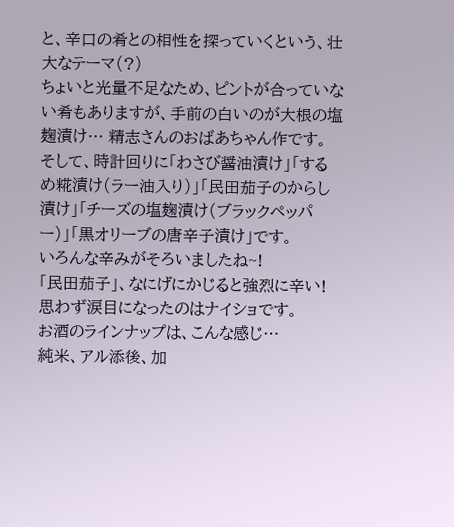と、辛口の肴との相性を探っていくという、壮大なテーマ(?)
ちょいと光量不足なため、ピントが合っていない肴もありますが、手前の白いのが大根の塩麹漬け… 精志さんのおばあちゃん作です。
そして、時計回りに「わさび醤油漬け」「するめ糀漬け(ラー油入り)」「民田茄子のからし漬け」「チーズの塩麹漬け(ブラックペッパー)」「黒オリーブの唐辛子漬け」です。
いろんな辛みがそろいましたね~!
「民田茄子」、なにげにかじると強烈に辛い! 思わず涙目になったのはナイショです。
お酒のラインナップは、こんな感じ…
純米、アル添後、加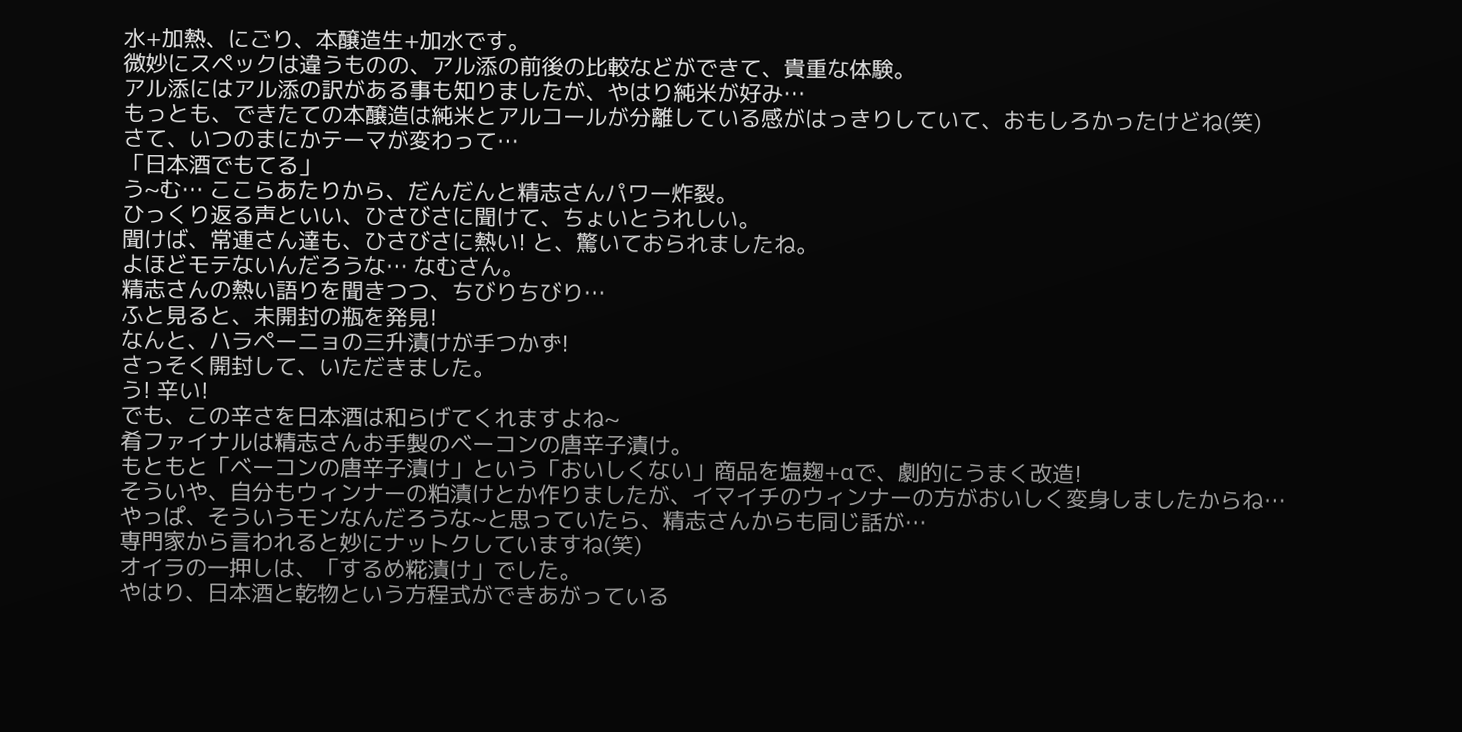水+加熱、にごり、本醸造生+加水です。
微妙にスペックは違うものの、アル添の前後の比較などができて、貴重な体験。
アル添にはアル添の訳がある事も知りましたが、やはり純米が好み…
もっとも、できたての本醸造は純米とアルコールが分離している感がはっきりしていて、おもしろかったけどね(笑)
さて、いつのまにかテーマが変わって…
「日本酒でもてる」
う~む… ここらあたりから、だんだんと精志さんパワー炸裂。
ひっくり返る声といい、ひさびさに聞けて、ちょいとうれしい。
聞けば、常連さん達も、ひさびさに熱い! と、驚いておられましたね。
よほどモテないんだろうな… なむさん。
精志さんの熱い語りを聞きつつ、ちびりちびり…
ふと見ると、未開封の瓶を発見!
なんと、ハラペーニョの三升漬けが手つかず!
さっそく開封して、いただきました。
う! 辛い!
でも、この辛さを日本酒は和らげてくれますよね~
肴ファイナルは精志さんお手製のベーコンの唐辛子漬け。
もともと「ベーコンの唐辛子漬け」という「おいしくない」商品を塩麹+αで、劇的にうまく改造!
そういや、自分もウィンナーの粕漬けとか作りましたが、イマイチのウィンナーの方がおいしく変身しましたからね…
やっぱ、そういうモンなんだろうな~と思っていたら、精志さんからも同じ話が…
専門家から言われると妙にナットクしていますね(笑)
オイラの一押しは、「するめ糀漬け」でした。
やはり、日本酒と乾物という方程式ができあがっている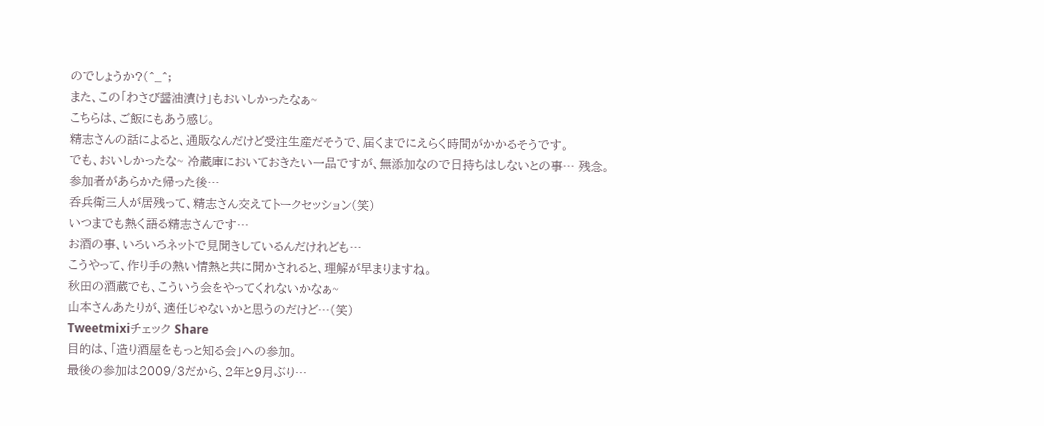のでしょうか?(^_^;
また、この「わさび醤油漬け」もおいしかったなぁ~
こちらは、ご飯にもあう感じ。
精志さんの話によると、通販なんだけど受注生産だそうで、届くまでにえらく時間がかかるそうです。
でも、おいしかったな~ 冷蔵庫においておきたい一品ですが、無添加なので日持ちはしないとの事… 残念。
参加者があらかた帰った後…
呑兵衛三人が居残って、精志さん交えてトークセッション(笑)
いつまでも熱く語る精志さんです…
お酒の事、いろいろネットで見聞きしているんだけれども…
こうやって、作り手の熱い情熱と共に聞かされると、理解が早まりますね。
秋田の酒蔵でも、こういう会をやってくれないかなぁ~
山本さんあたりが、適任じゃないかと思うのだけど…(笑)
Tweetmixiチェック Share
目的は、「造り酒屋をもっと知る会」への参加。
最後の参加は2009/3だから、2年と9月ぶり…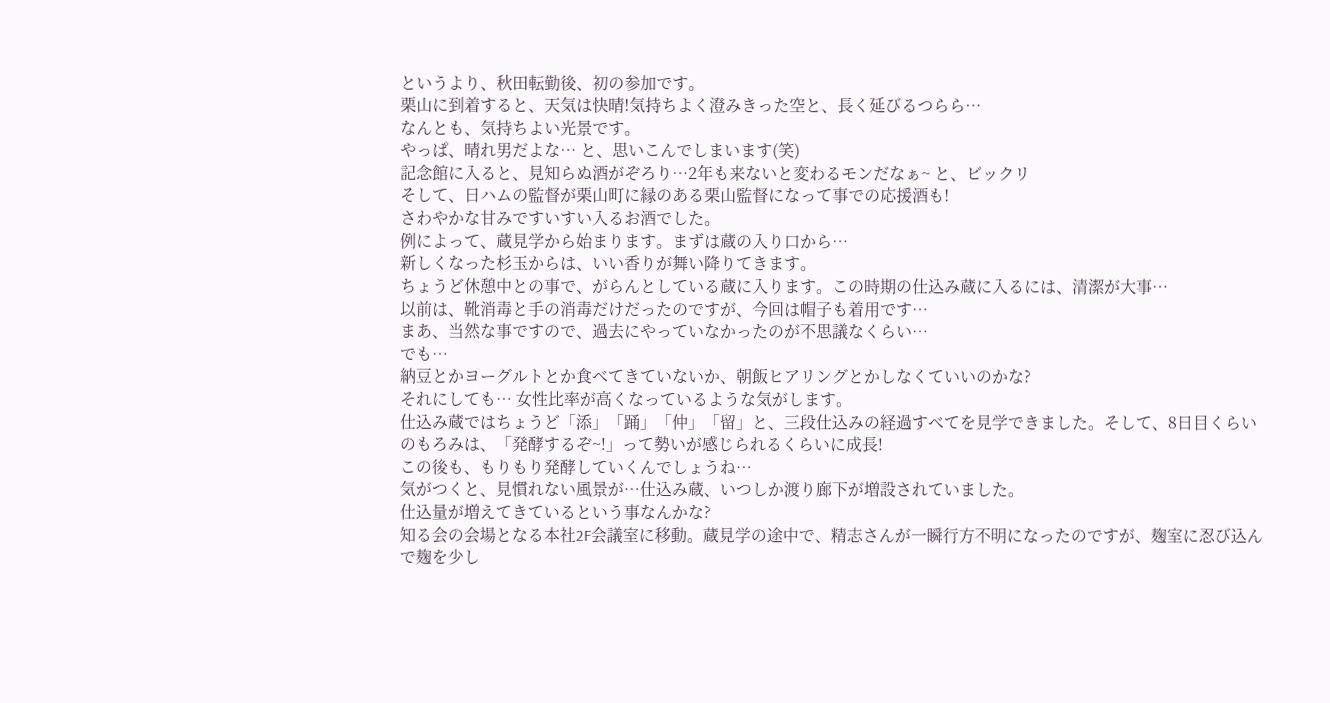というより、秋田転勤後、初の参加です。
栗山に到着すると、天気は快晴!気持ちよく澄みきった空と、長く延びるつらら…
なんとも、気持ちよい光景です。
やっぱ、晴れ男だよな… と、思いこんでしまいます(笑)
記念館に入ると、見知らぬ酒がぞろり…2年も来ないと変わるモンだなぁ~ と、ビックリ
そして、日ハムの監督が栗山町に縁のある栗山監督になって事での応援酒も!
さわやかな甘みですいすい入るお酒でした。
例によって、蔵見学から始まります。まずは蔵の入り口から…
新しくなった杉玉からは、いい香りが舞い降りてきます。
ちょうど休憩中との事で、がらんとしている蔵に入ります。この時期の仕込み蔵に入るには、清潔が大事…
以前は、靴消毒と手の消毒だけだったのですが、今回は帽子も着用です…
まあ、当然な事ですので、過去にやっていなかったのが不思議なくらい…
でも…
納豆とかヨーグルトとか食べてきていないか、朝飯ヒアリングとかしなくていいのかな?
それにしても… 女性比率が高くなっているような気がします。
仕込み蔵ではちょうど「添」「踊」「仲」「留」と、三段仕込みの経過すべてを見学できました。そして、8日目くらいのもろみは、「発酵するぞ~!」って勢いが感じられるくらいに成長!
この後も、もりもり発酵していくんでしょうね…
気がつくと、見慣れない風景が…仕込み蔵、いつしか渡り廊下が増設されていました。
仕込量が増えてきているという事なんかな?
知る会の会場となる本社2F会議室に移動。蔵見学の途中で、精志さんが一瞬行方不明になったのですが、麹室に忍び込んで麹を少し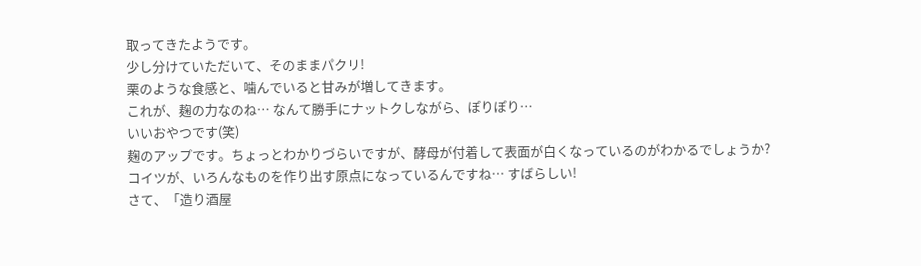取ってきたようです。
少し分けていただいて、そのままパクリ!
栗のような食感と、噛んでいると甘みが増してきます。
これが、麹の力なのね… なんて勝手にナットクしながら、ぽりぽり…
いいおやつです(笑)
麹のアップです。ちょっとわかりづらいですが、酵母が付着して表面が白くなっているのがわかるでしょうか?
コイツが、いろんなものを作り出す原点になっているんですね… すばらしい!
さて、「造り酒屋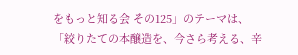をもっと知る会 その125」のテーマは、「絞りたての本醸造を、今さら考える、辛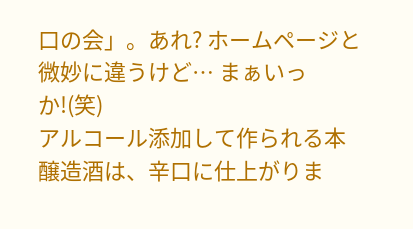口の会」。あれ? ホームページと微妙に違うけど… まぁいっか!(笑)
アルコール添加して作られる本醸造酒は、辛口に仕上がりま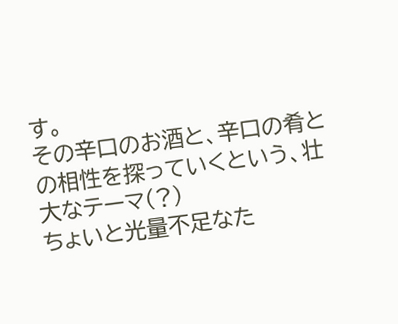す。
その辛口のお酒と、辛口の肴との相性を探っていくという、壮大なテーマ(?)
ちょいと光量不足なた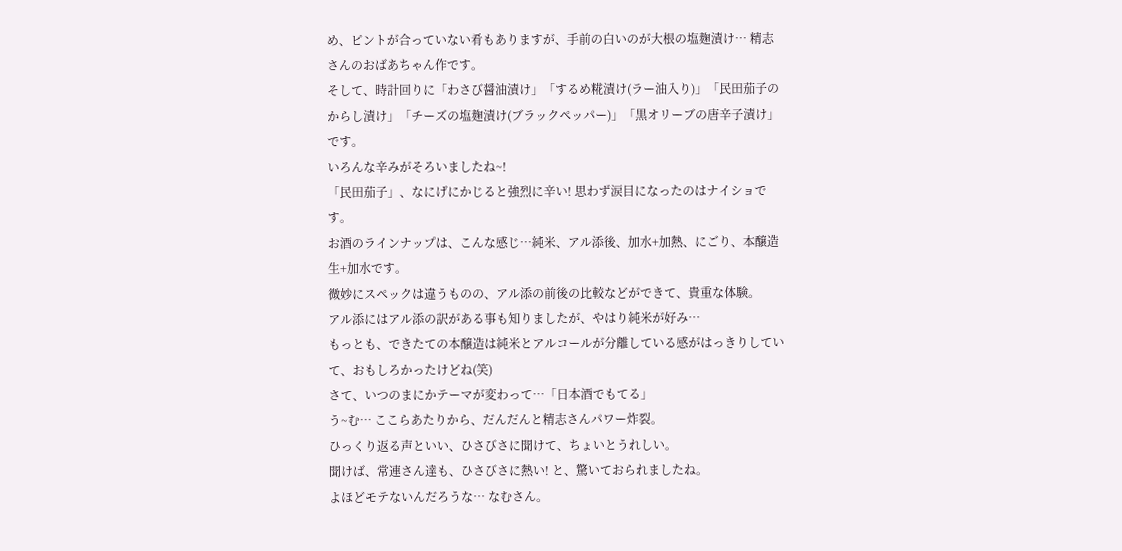め、ピントが合っていない肴もありますが、手前の白いのが大根の塩麹漬け… 精志さんのおばあちゃん作です。
そして、時計回りに「わさび醤油漬け」「するめ糀漬け(ラー油入り)」「民田茄子のからし漬け」「チーズの塩麹漬け(ブラックペッパー)」「黒オリーブの唐辛子漬け」です。
いろんな辛みがそろいましたね~!
「民田茄子」、なにげにかじると強烈に辛い! 思わず涙目になったのはナイショです。
お酒のラインナップは、こんな感じ…純米、アル添後、加水+加熱、にごり、本醸造生+加水です。
微妙にスペックは違うものの、アル添の前後の比較などができて、貴重な体験。
アル添にはアル添の訳がある事も知りましたが、やはり純米が好み…
もっとも、できたての本醸造は純米とアルコールが分離している感がはっきりしていて、おもしろかったけどね(笑)
さて、いつのまにかテーマが変わって…「日本酒でもてる」
う~む… ここらあたりから、だんだんと精志さんパワー炸裂。
ひっくり返る声といい、ひさびさに聞けて、ちょいとうれしい。
聞けば、常連さん達も、ひさびさに熱い! と、驚いておられましたね。
よほどモテないんだろうな… なむさん。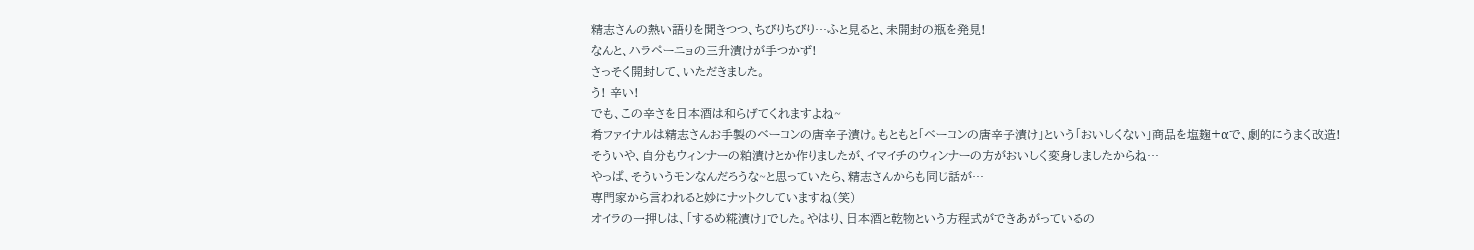精志さんの熱い語りを聞きつつ、ちびりちびり…ふと見ると、未開封の瓶を発見!
なんと、ハラペーニョの三升漬けが手つかず!
さっそく開封して、いただきました。
う! 辛い!
でも、この辛さを日本酒は和らげてくれますよね~
肴ファイナルは精志さんお手製のベーコンの唐辛子漬け。もともと「ベーコンの唐辛子漬け」という「おいしくない」商品を塩麹+αで、劇的にうまく改造!
そういや、自分もウィンナーの粕漬けとか作りましたが、イマイチのウィンナーの方がおいしく変身しましたからね…
やっぱ、そういうモンなんだろうな~と思っていたら、精志さんからも同じ話が…
専門家から言われると妙にナットクしていますね(笑)
オイラの一押しは、「するめ糀漬け」でした。やはり、日本酒と乾物という方程式ができあがっているの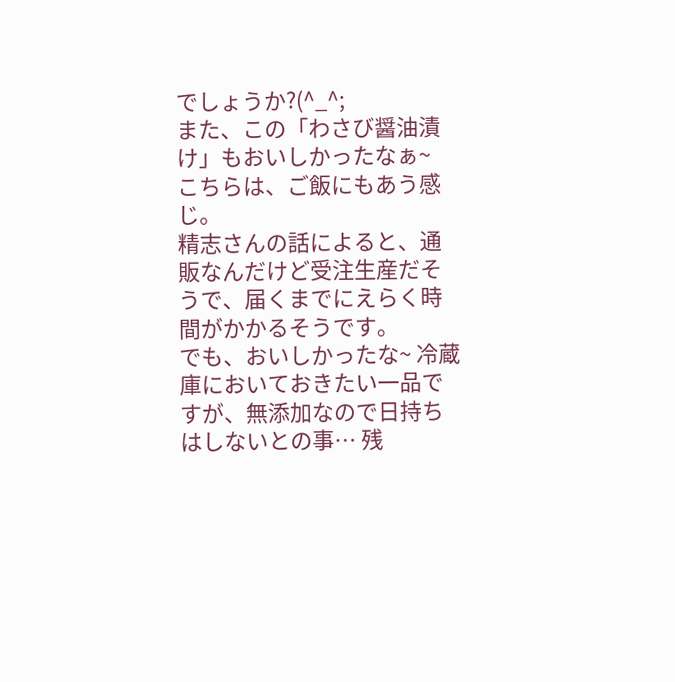でしょうか?(^_^;
また、この「わさび醤油漬け」もおいしかったなぁ~
こちらは、ご飯にもあう感じ。
精志さんの話によると、通販なんだけど受注生産だそうで、届くまでにえらく時間がかかるそうです。
でも、おいしかったな~ 冷蔵庫においておきたい一品ですが、無添加なので日持ちはしないとの事… 残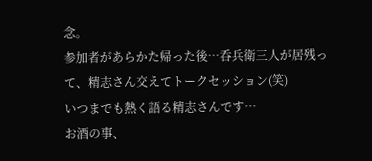念。
参加者があらかた帰った後…呑兵衛三人が居残って、精志さん交えてトークセッション(笑)
いつまでも熱く語る精志さんです…
お酒の事、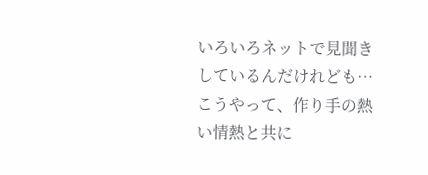いろいろネットで見聞きしているんだけれども…
こうやって、作り手の熱い情熱と共に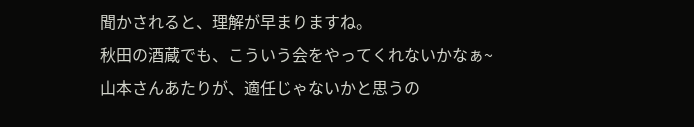聞かされると、理解が早まりますね。
秋田の酒蔵でも、こういう会をやってくれないかなぁ~
山本さんあたりが、適任じゃないかと思うの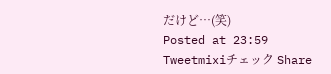だけど…(笑)
Posted at 23:59
Tweetmixiチェック Share